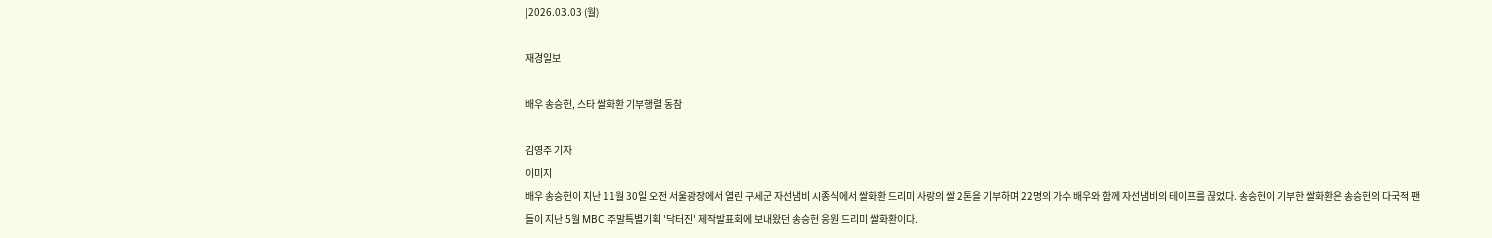|2026.03.03 (월)

재경일보

배우 송승헌, 스타 쌀화환 기부행렬 동참

김영주 기자
이미지
배우 송승헌이 지난 11월 30일 오전 서울광장에서 열린 구세군 자선냄비 시종식에서 쌀화환 드리미 사랑의 쌀 2톤을 기부하며 22명의 가수 배우와 함께 자선냄비의 테이프를 끊었다. 송승헌이 기부한 쌀화환은 송승헌의 다국적 팬들이 지난 5월 MBC 주말특별기획 '닥터진' 제작발표회에 보내왔던 송승헌 응원 드리미 쌀화환이다.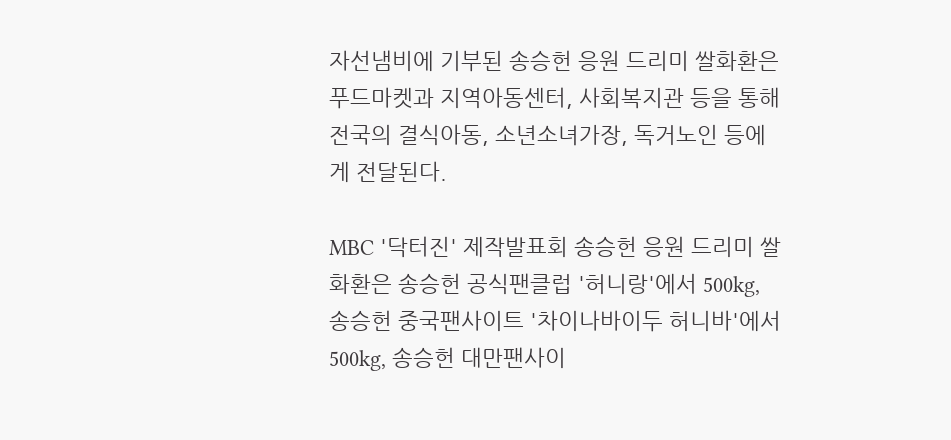자선냄비에 기부된 송승헌 응원 드리미 쌀화환은 푸드마켓과 지역아동센터, 사회복지관 등을 통해 전국의 결식아동, 소년소녀가장, 독거노인 등에게 전달된다.

MBC '닥터진' 제작발표회 송승헌 응원 드리미 쌀화환은 송승헌 공식팬클럽 '허니랑'에서 500kg,  송승헌 중국팬사이트 '차이나바이두 허니바'에서 500kg, 송승헌 대만팬사이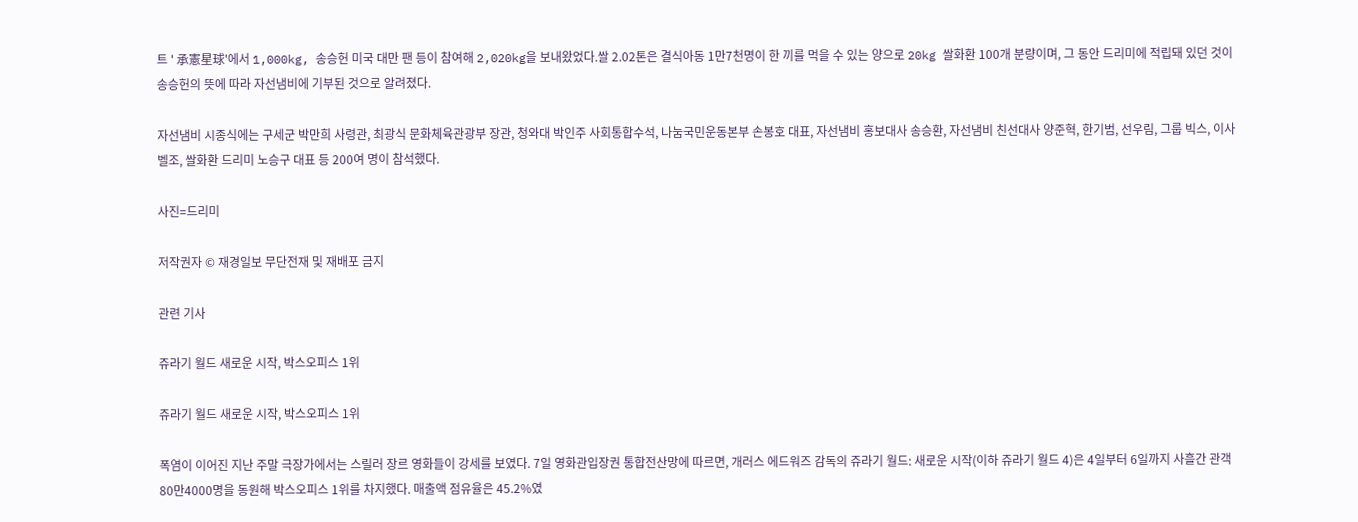트 ' 承憲星球'에서 1,000kg, 송승헌 미국 대만 팬 등이 참여해 2,020kg을 보내왔었다.쌀 2.02톤은 결식아동 1만7천명이 한 끼를 먹을 수 있는 양으로 20kg 쌀화환 100개 분량이며, 그 동안 드리미에 적립돼 있던 것이 송승헌의 뜻에 따라 자선냄비에 기부된 것으로 알려졌다.

자선냄비 시종식에는 구세군 박만희 사령관, 최광식 문화체육관광부 장관, 청와대 박인주 사회통합수석, 나눔국민운동본부 손봉호 대표, 자선냄비 홍보대사 송승환, 자선냄비 친선대사 양준혁, 한기범, 선우림, 그룹 빅스, 이사벨조, 쌀화환 드리미 노승구 대표 등 200여 명이 참석했다.

사진=드리미

저작권자 © 재경일보 무단전재 및 재배포 금지

관련 기사

쥬라기 월드 새로운 시작, 박스오피스 1위

쥬라기 월드 새로운 시작, 박스오피스 1위

폭염이 이어진 지난 주말 극장가에서는 스릴러 장르 영화들이 강세를 보였다. 7일 영화관입장권 통합전산망에 따르면, 개러스 에드워즈 감독의 쥬라기 월드: 새로운 시작(이하 쥬라기 월드 4)은 4일부터 6일까지 사흘간 관객 80만4000명을 동원해 박스오피스 1위를 차지했다. 매출액 점유율은 45.2%였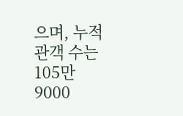으며, 누적 관객 수는 105만9000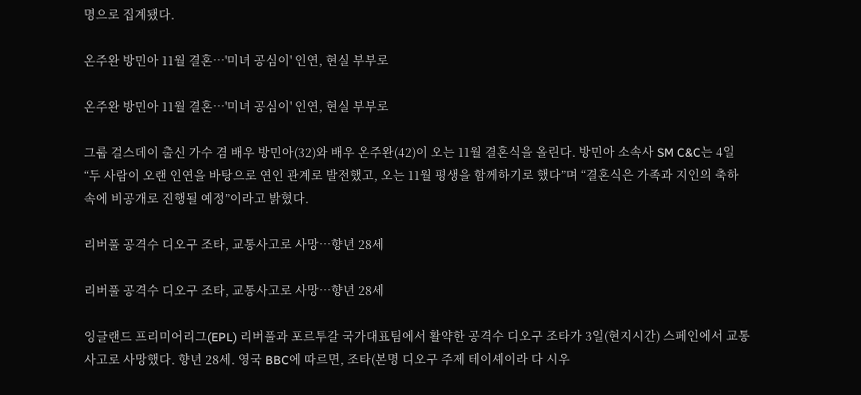명으로 집계됐다.

온주완 방민아 11월 결혼…'미녀 공심이' 인연, 현실 부부로

온주완 방민아 11월 결혼…'미녀 공심이' 인연, 현실 부부로

그룹 걸스데이 출신 가수 겸 배우 방민아(32)와 배우 온주완(42)이 오는 11월 결혼식을 올린다. 방민아 소속사 SM C&C는 4일 “두 사람이 오랜 인연을 바탕으로 연인 관계로 발전했고, 오는 11월 평생을 함께하기로 했다”며 “결혼식은 가족과 지인의 축하 속에 비공개로 진행될 예정”이라고 밝혔다.

리버풀 공격수 디오구 조타, 교통사고로 사망…향년 28세

리버풀 공격수 디오구 조타, 교통사고로 사망…향년 28세

잉글랜드 프리미어리그(EPL) 리버풀과 포르투갈 국가대표팀에서 활약한 공격수 디오구 조타가 3일(현지시간) 스페인에서 교통사고로 사망했다. 향년 28세. 영국 BBC에 따르면, 조타(본명 디오구 주제 테이셰이라 다 시우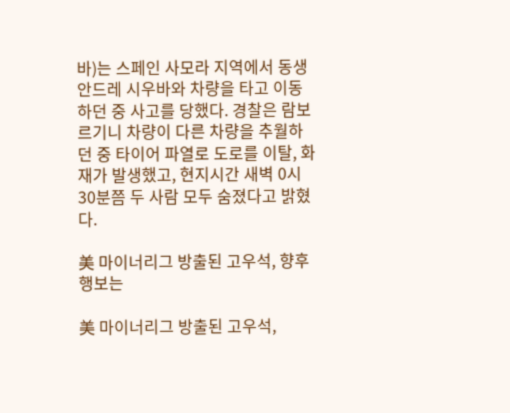바)는 스페인 사모라 지역에서 동생 안드레 시우바와 차량을 타고 이동하던 중 사고를 당했다. 경찰은 람보르기니 차량이 다른 차량을 추월하던 중 타이어 파열로 도로를 이탈, 화재가 발생했고, 현지시간 새벽 0시 30분쯤 두 사람 모두 숨졌다고 밝혔다.

美 마이너리그 방출된 고우석, 향후 행보는

美 마이너리그 방출된 고우석,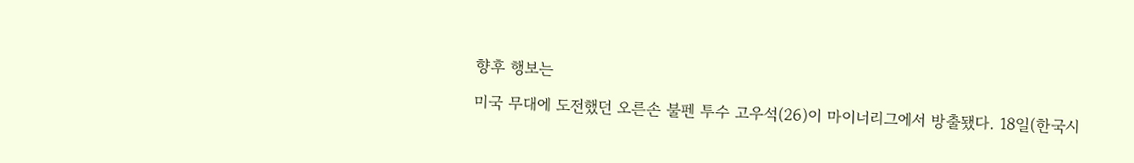향후 행보는

미국 무대에 도전했던 오른손 불펜 투수 고우석(26)이 마이너리그에서 방출됐다. 18일(한국시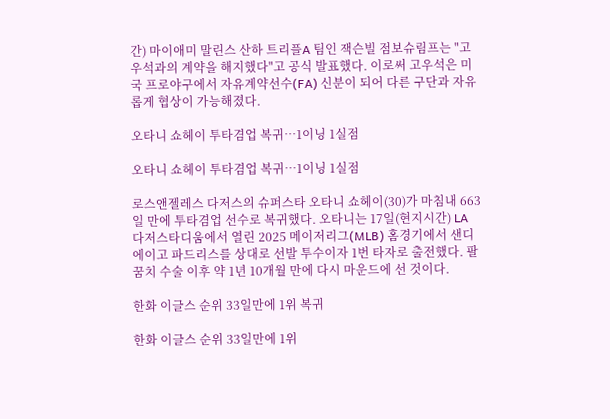간) 마이애미 말린스 산하 트리플A 팀인 잭슨빌 점보슈림프는 "고우석과의 계약을 해지했다"고 공식 발표했다. 이로써 고우석은 미국 프로야구에서 자유계약선수(FA) 신분이 되어 다른 구단과 자유롭게 협상이 가능해졌다.

오타니 쇼헤이 투타겸업 복귀…1이닝 1실점

오타니 쇼헤이 투타겸업 복귀…1이닝 1실점

로스앤젤레스 다저스의 슈퍼스타 오타니 쇼헤이(30)가 마침내 663일 만에 투타겸업 선수로 복귀했다. 오타니는 17일(현지시간) LA 다저스타디움에서 열린 2025 메이저리그(MLB) 홈경기에서 샌디에이고 파드리스를 상대로 선발 투수이자 1번 타자로 출전했다. 팔꿈치 수술 이후 약 1년 10개월 만에 다시 마운드에 선 것이다.

한화 이글스 순위 33일만에 1위 복귀

한화 이글스 순위 33일만에 1위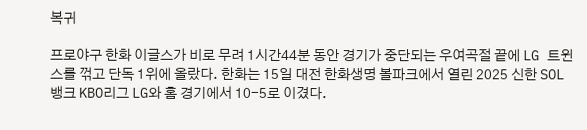복귀

프로야구 한화 이글스가 비로 무려 1시간44분 동안 경기가 중단되는 우여곡절 끝에 LG 트윈스를 꺾고 단독 1위에 올랐다. 한화는 15일 대전 한화생명 볼파크에서 열린 2025 신한 SOL 뱅크 KBO리그 LG와 홈 경기에서 10-5로 이겼다.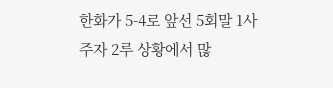한화가 5-4로 앞선 5회말 1사 주자 2루 상황에서 많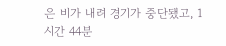은 비가 내려 경기가 중단됐고, 1시간 44분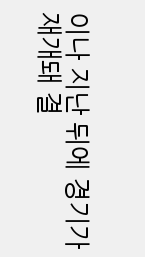이나 지난 뒤에 경기가 재개돼 결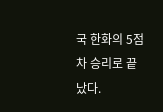국 한화의 5점 차 승리로 끝났다.